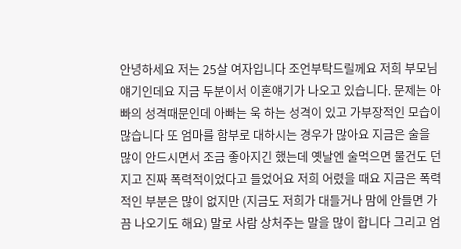안녕하세요 저는 25살 여자입니다 조언부탁드릴께요 저희 부모님 얘기인데요 지금 두분이서 이혼얘기가 나오고 있습니다. 문제는 아빠의 성격때문인데 아빠는 욱 하는 성격이 있고 가부장적인 모습이 많습니다 또 엄마를 함부로 대하시는 경우가 많아요 지금은 술을 많이 안드시면서 조금 좋아지긴 했는데 옛날엔 술먹으면 물건도 던지고 진짜 폭력적이었다고 들었어요 저희 어렸을 때요 지금은 폭력적인 부분은 많이 없지만 (지금도 저희가 대들거나 맘에 안들면 가끔 나오기도 해요) 말로 사람 상처주는 말을 많이 합니다 그리고 엄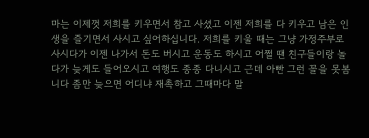마는 이제껏 저희를 키우면서 참고 사셨고 이젠 저희를 다 키우고 남은 인생을 즐기면서 사시고 싶어하십니다. 저희를 키울 때는 그냥 가정주부로 사시다가 이젠 나가서 돈도 버시고 운동도 하시고 어쩔 땐 친구들이랑 놀다가 늦게도 들어오시고 여행도 종종 다니시고 근데 아빤 그런 꼴을 못봄니다 좀만 늦으면 어디냐 재촉하고 그때마다 말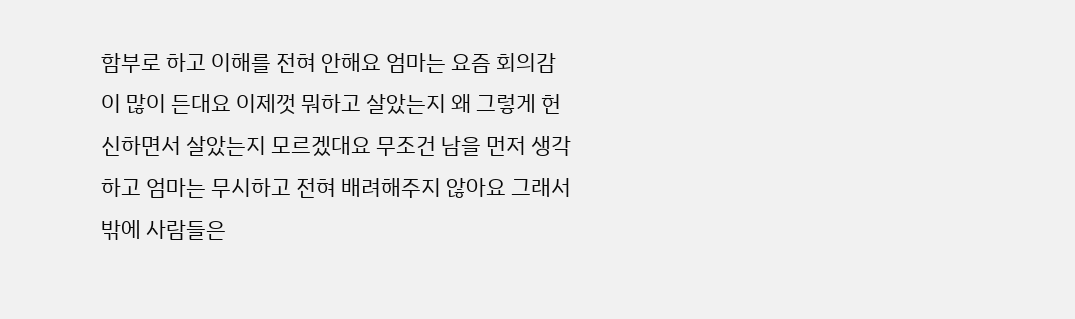함부로 하고 이해를 전혀 안해요 엄마는 요즘 회의감이 많이 든대요 이제껏 뭐하고 살았는지 왜 그렇게 헌신하면서 살았는지 모르겠대요 무조건 남을 먼저 생각하고 엄마는 무시하고 전혀 배려해주지 않아요 그래서 밖에 사람들은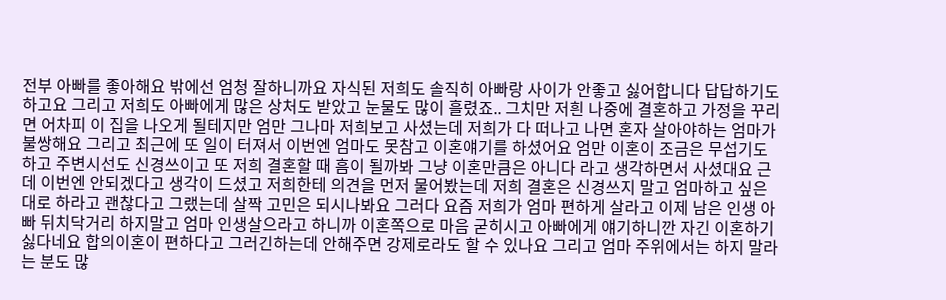전부 아빠를 좋아해요 밖에선 엄청 잘하니까요 자식된 저희도 솔직히 아빠랑 사이가 안좋고 싫어합니다 답답하기도 하고요 그리고 저희도 아빠에게 많은 상처도 받았고 눈물도 많이 흘렸죠.. 그치만 저흰 나중에 결혼하고 가정을 꾸리면 어차피 이 집을 나오게 될테지만 엄만 그나마 저희보고 사셨는데 저희가 다 떠나고 나면 혼자 살아야하는 엄마가 불쌍해요 그리고 최근에 또 일이 터져서 이번엔 엄마도 못참고 이혼얘기를 하셨어요 엄만 이혼이 조금은 무섭기도 하고 주변시선도 신경쓰이고 또 저희 결혼할 때 흠이 될까봐 그냥 이혼만큼은 아니다 라고 생각하면서 사셨대요 근데 이번엔 안되겠다고 생각이 드셨고 저희한테 의견을 먼저 물어봤는데 저희 결혼은 신경쓰지 말고 엄마하고 싶은대로 하라고 괜찮다고 그랬는데 살짝 고민은 되시나봐요 그러다 요즘 저희가 엄마 편하게 살라고 이제 남은 인생 아빠 뒤치닥거리 하지말고 엄마 인생살으라고 하니까 이혼쪽으로 마음 굳히시고 아빠에게 얘기하니깐 자긴 이혼하기 싫다네요 합의이혼이 편하다고 그러긴하는데 안해주면 강제로라도 할 수 있나요 그리고 엄마 주위에서는 하지 말라는 분도 많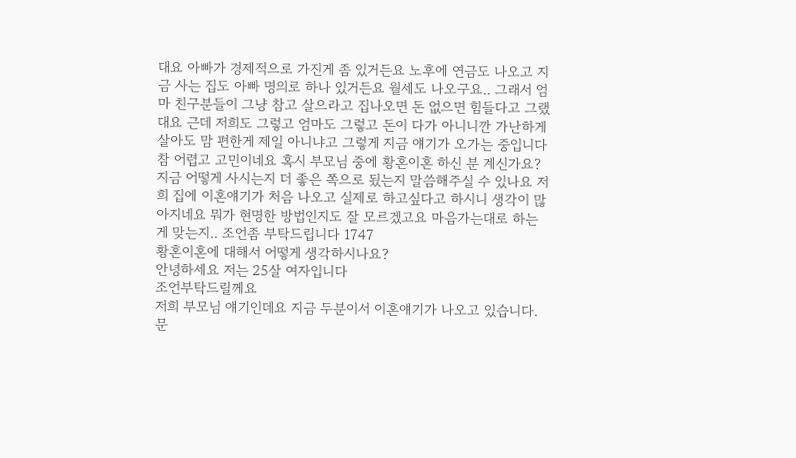대요 아빠가 경제적으로 가진게 좀 있거든요 노후에 연금도 나오고 지금 사는 집도 아빠 명의로 하나 있거든요 월세도 나오구요.. 그래서 엄마 친구분들이 그냥 참고 살으라고 집나오면 돈 없으면 힘들다고 그랬대요 근데 저희도 그렇고 엄마도 그렇고 돈이 다가 아니니깐 가난하게 살아도 맘 편한게 제일 아니냐고 그렇게 지금 얘기가 오가는 중입니다 참 어렵고 고민이네요 혹시 부모님 중에 황혼이혼 하신 분 계신가요? 지금 어떻게 사시는지 더 좋은 쪽으로 됬는지 말씀해주실 수 있나요 저희 집에 이혼얘기가 처음 나오고 실제로 하고싶다고 하시니 생각이 많아지네요 뭐가 현명한 방법인지도 잘 모르겠고요 마음가는대로 하는게 맞는지.. 조언좀 부탁드립니다 1747
황혼이혼에 대해서 어떻게 생각하시나요?
안녕하세요 저는 25살 여자입니다
조언부탁드릴께요
저희 부모님 얘기인데요 지금 두분이서 이혼얘기가 나오고 있습니다.
문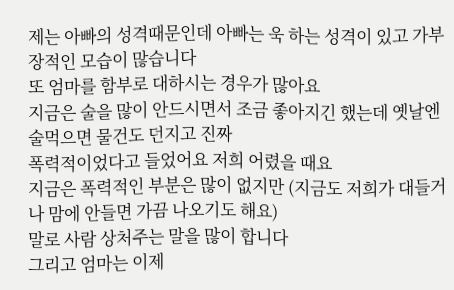제는 아빠의 성격때문인데 아빠는 욱 하는 성격이 있고 가부장적인 모습이 많습니다
또 엄마를 함부로 대하시는 경우가 많아요
지금은 술을 많이 안드시면서 조금 좋아지긴 했는데 옛날엔 술먹으면 물건도 던지고 진짜
폭력적이었다고 들었어요 저희 어렸을 때요
지금은 폭력적인 부분은 많이 없지만 (지금도 저희가 대들거나 맘에 안들면 가끔 나오기도 해요)
말로 사람 상처주는 말을 많이 합니다
그리고 엄마는 이제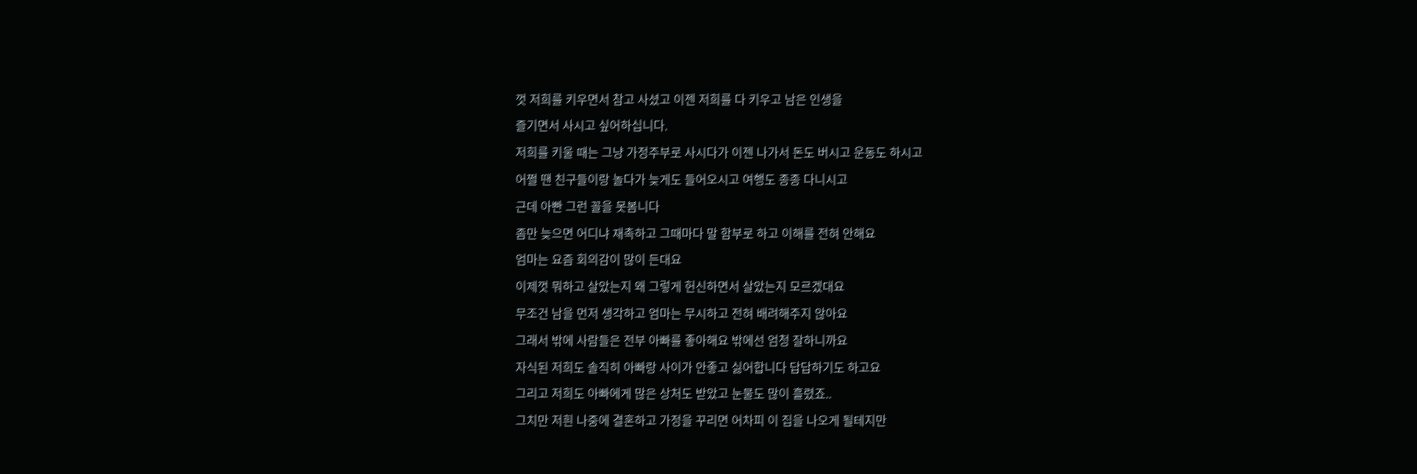껏 저희를 키우면서 참고 사셨고 이젠 저희를 다 키우고 남은 인생을
즐기면서 사시고 싶어하십니다.
저희를 키울 때는 그냥 가정주부로 사시다가 이젠 나가서 돈도 버시고 운동도 하시고
어쩔 땐 친구들이랑 놀다가 늦게도 들어오시고 여행도 종종 다니시고
근데 아빤 그런 꼴을 못봄니다
좀만 늦으면 어디냐 재촉하고 그때마다 말 함부로 하고 이해를 전혀 안해요
엄마는 요즘 회의감이 많이 든대요
이제껏 뭐하고 살았는지 왜 그렇게 헌신하면서 살았는지 모르겠대요
무조건 남을 먼저 생각하고 엄마는 무시하고 전혀 배려해주지 않아요
그래서 밖에 사람들은 전부 아빠를 좋아해요 밖에선 엄청 잘하니까요
자식된 저희도 솔직히 아빠랑 사이가 안좋고 싫어합니다 답답하기도 하고요
그리고 저희도 아빠에게 많은 상처도 받았고 눈물도 많이 흘렸죠..
그치만 저흰 나중에 결혼하고 가정을 꾸리면 어차피 이 집을 나오게 될테지만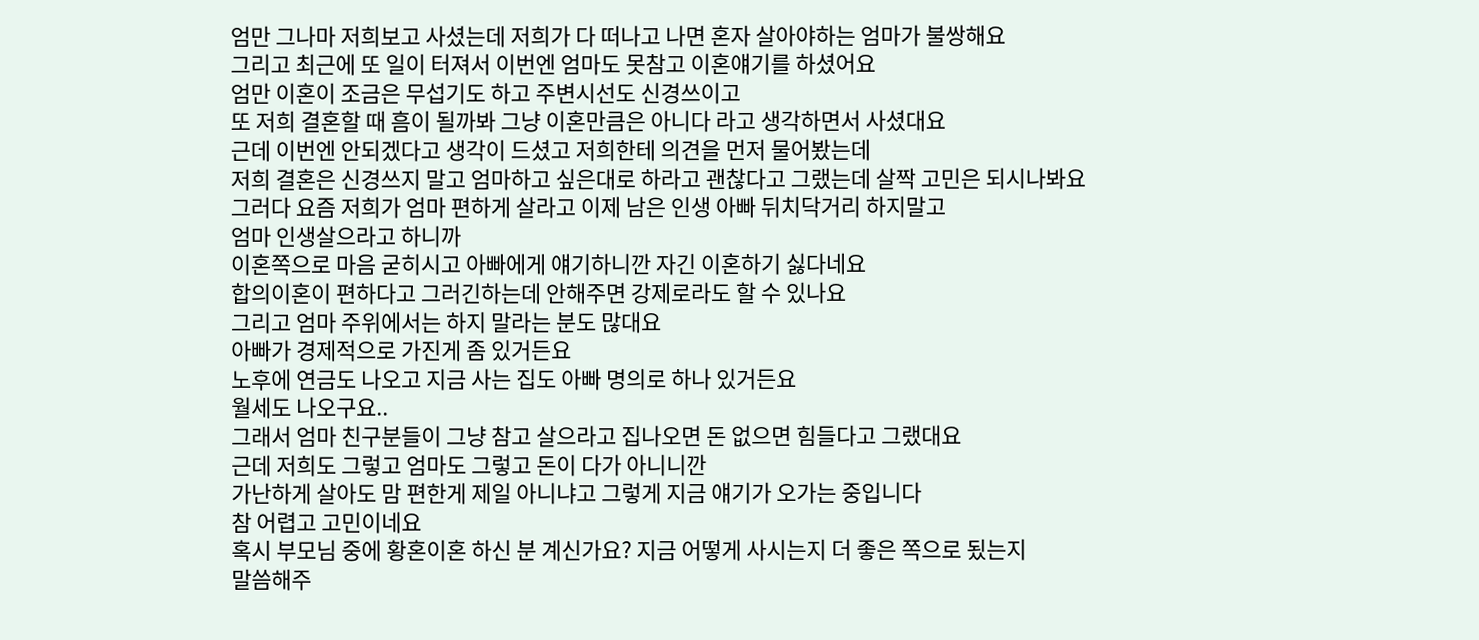엄만 그나마 저희보고 사셨는데 저희가 다 떠나고 나면 혼자 살아야하는 엄마가 불쌍해요
그리고 최근에 또 일이 터져서 이번엔 엄마도 못참고 이혼얘기를 하셨어요
엄만 이혼이 조금은 무섭기도 하고 주변시선도 신경쓰이고
또 저희 결혼할 때 흠이 될까봐 그냥 이혼만큼은 아니다 라고 생각하면서 사셨대요
근데 이번엔 안되겠다고 생각이 드셨고 저희한테 의견을 먼저 물어봤는데
저희 결혼은 신경쓰지 말고 엄마하고 싶은대로 하라고 괜찮다고 그랬는데 살짝 고민은 되시나봐요
그러다 요즘 저희가 엄마 편하게 살라고 이제 남은 인생 아빠 뒤치닥거리 하지말고
엄마 인생살으라고 하니까
이혼쪽으로 마음 굳히시고 아빠에게 얘기하니깐 자긴 이혼하기 싫다네요
합의이혼이 편하다고 그러긴하는데 안해주면 강제로라도 할 수 있나요
그리고 엄마 주위에서는 하지 말라는 분도 많대요
아빠가 경제적으로 가진게 좀 있거든요
노후에 연금도 나오고 지금 사는 집도 아빠 명의로 하나 있거든요
월세도 나오구요..
그래서 엄마 친구분들이 그냥 참고 살으라고 집나오면 돈 없으면 힘들다고 그랬대요
근데 저희도 그렇고 엄마도 그렇고 돈이 다가 아니니깐
가난하게 살아도 맘 편한게 제일 아니냐고 그렇게 지금 얘기가 오가는 중입니다
참 어렵고 고민이네요
혹시 부모님 중에 황혼이혼 하신 분 계신가요? 지금 어떻게 사시는지 더 좋은 쪽으로 됬는지
말씀해주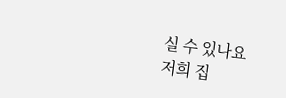실 수 있나요
저희 집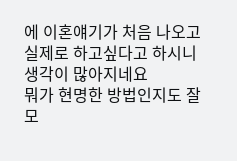에 이혼얘기가 처음 나오고 실제로 하고싶다고 하시니 생각이 많아지네요
뭐가 현명한 방법인지도 잘 모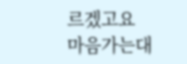르겠고요
마음가는대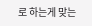로 하는게 맞는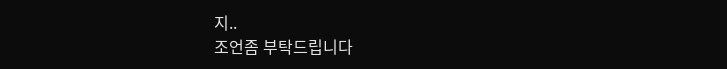지..
조언좀 부탁드립니다